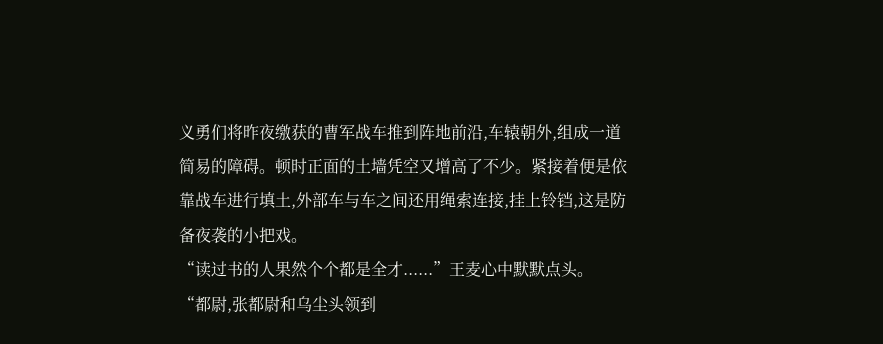义勇们将昨夜缴获的曹军战车推到阵地前沿,车辕朝外,组成一道简易的障碍。顿时正面的土墙凭空又增高了不少。紧接着便是依靠战车进行填土,外部车与车之间还用绳索连接,挂上铃铛,这是防备夜袭的小把戏。
“读过书的人果然个个都是全才......”王麦心中默默点头。
“都尉,张都尉和乌尘头领到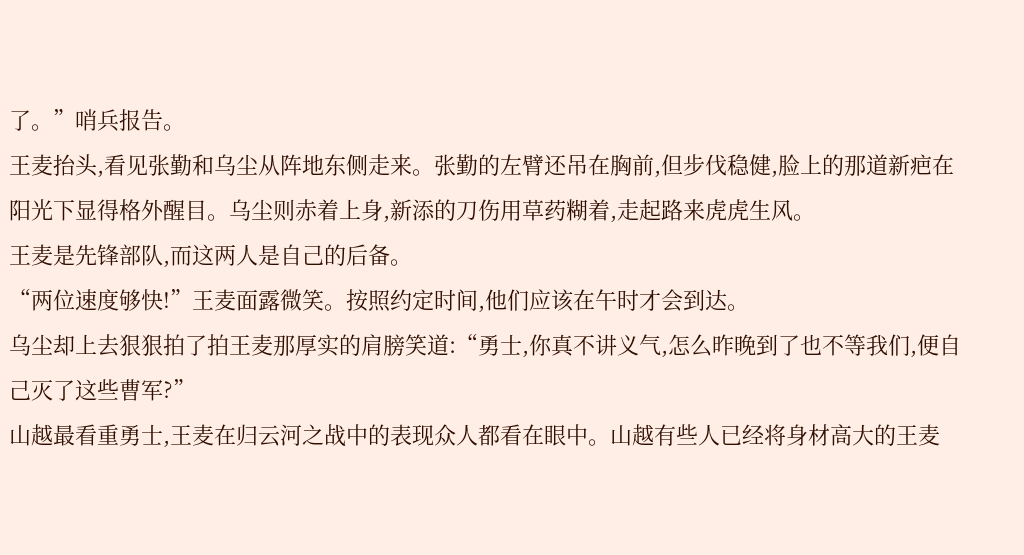了。”哨兵报告。
王麦抬头,看见张勤和乌尘从阵地东侧走来。张勤的左臂还吊在胸前,但步伐稳健,脸上的那道新疤在阳光下显得格外醒目。乌尘则赤着上身,新添的刀伤用草药糊着,走起路来虎虎生风。
王麦是先锋部队,而这两人是自己的后备。
“两位速度够快!”王麦面露微笑。按照约定时间,他们应该在午时才会到达。
乌尘却上去狠狠拍了拍王麦那厚实的肩膀笑道:“勇士,你真不讲义气,怎么昨晚到了也不等我们,便自己灭了这些曹军?”
山越最看重勇士,王麦在归云河之战中的表现众人都看在眼中。山越有些人已经将身材高大的王麦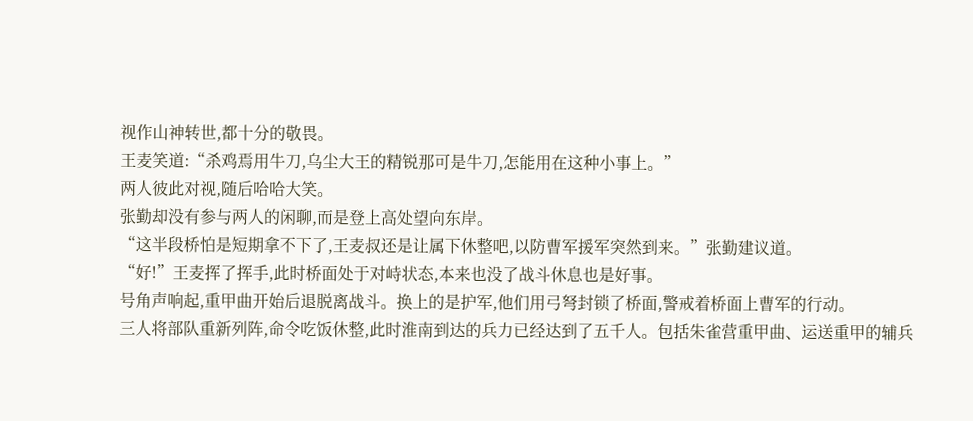视作山神转世,都十分的敬畏。
王麦笑道:“杀鸡焉用牛刀,乌尘大王的精锐那可是牛刀,怎能用在这种小事上。”
两人彼此对视,随后哈哈大笑。
张勤却没有参与两人的闲聊,而是登上高处望向东岸。
“这半段桥怕是短期拿不下了,王麦叔还是让属下休整吧,以防曹军援军突然到来。”张勤建议道。
“好!”王麦挥了挥手,此时桥面处于对峙状态,本来也没了战斗休息也是好事。
号角声响起,重甲曲开始后退脱离战斗。换上的是护军,他们用弓弩封锁了桥面,警戒着桥面上曹军的行动。
三人将部队重新列阵,命令吃饭休整,此时淮南到达的兵力已经达到了五千人。包括朱雀营重甲曲、运送重甲的辅兵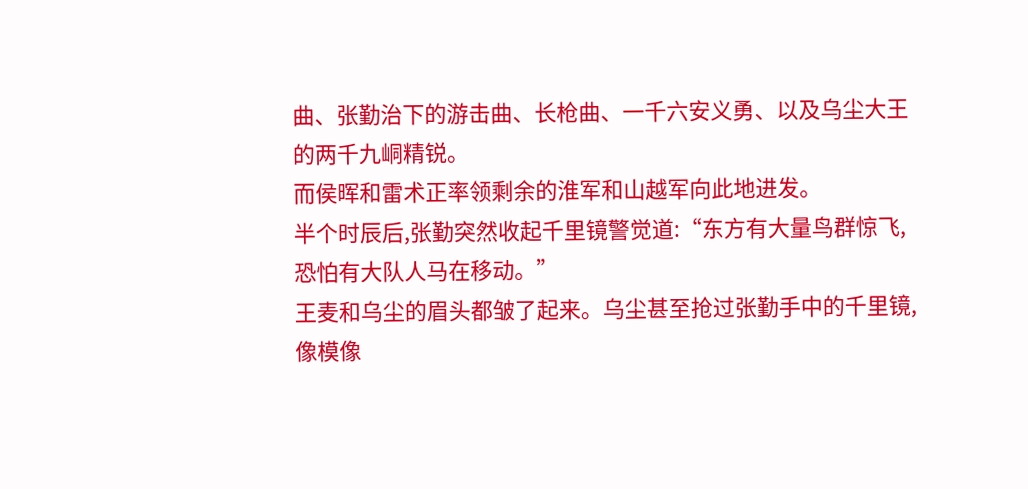曲、张勤治下的游击曲、长枪曲、一千六安义勇、以及乌尘大王的两千九峒精锐。
而侯晖和雷术正率领剩余的淮军和山越军向此地进发。
半个时辰后,张勤突然收起千里镜警觉道:“东方有大量鸟群惊飞,恐怕有大队人马在移动。”
王麦和乌尘的眉头都皱了起来。乌尘甚至抢过张勤手中的千里镜,像模像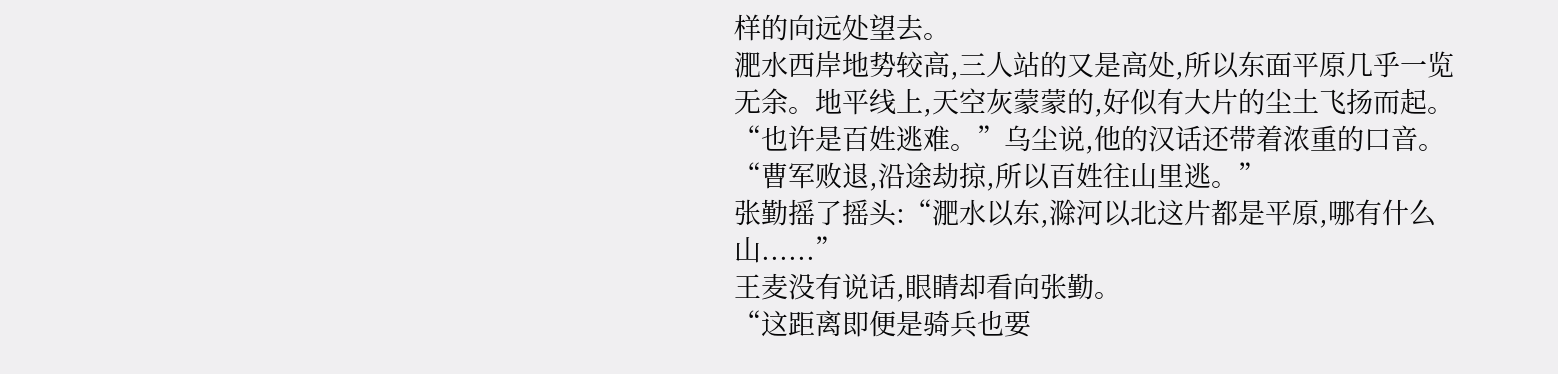样的向远处望去。
淝水西岸地势较高,三人站的又是高处,所以东面平原几乎一览无余。地平线上,天空灰蒙蒙的,好似有大片的尘土飞扬而起。
“也许是百姓逃难。”乌尘说,他的汉话还带着浓重的口音。
“曹军败退,沿途劫掠,所以百姓往山里逃。”
张勤摇了摇头:“淝水以东,滁河以北这片都是平原,哪有什么山......”
王麦没有说话,眼睛却看向张勤。
“这距离即便是骑兵也要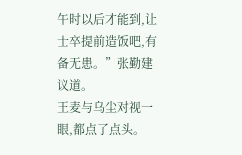午时以后才能到,让士卒提前造饭吧,有备无患。”张勤建议道。
王麦与乌尘对视一眼,都点了点头。